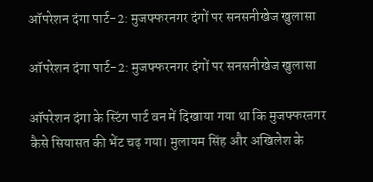ऑपरेशन दंगा पार्ट-2: मुजफ्फरनगर दंगों पर सनसनीखेज खुलासा

ऑपरेशन दंगा पार्ट-2: मुजफ्फरनगर दंगों पर सनसनीखेज खुलासा

ऑपरेशन दंगा के स्टिंग पार्ट वन में दिखाया गया था कि मुजफ्फरऩगर कैसे सियासत की भेंट चढ़ गया। मुलायम सिंह और अखिलेश के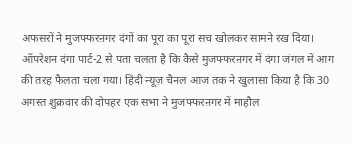अफसरों ने मुजफ्फरऩगर दंगों का पूरा का पूरा सच खोलकर सामने रख दिया। ऑपरेशन दंगा पार्ट-2 से पता चलता है कि कैसे मुजफ्फरऩगर में दंगा जंगल में आग की तरह फैलता चला गया। हिंदी न्यूज़ चैनल आज तक ने खुलासा किया है कि 30 अगस्त शुक्रवार की दोपहर एक सभा ने मुजफ्फरऩगर में माहौल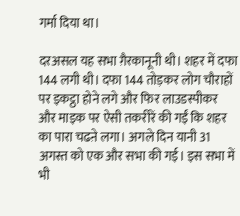गर्मा दिया था।

दरअसल यह सभा ग़ैरकानूनी थी। शहर में दफा 144 लगी थी। दफा 144 तोड़कर लोग चौराहों पर इकट्ठा होने लगे और फिर लाउडस्पीकर और माइक पर ऐसी तकरीरें की गईं कि शहर का पारा चढऩे लगा। अगले दिन यानी 31 अगस्त को एक और सभा की गई। इस सभा में भी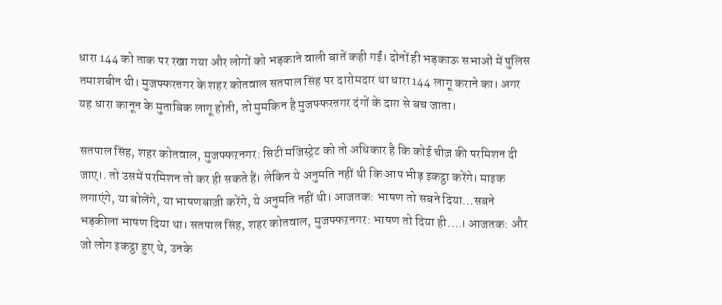धारा 144 को ताक पर रखा गया और लोगों को भड़काने वाली बातें कही गईं। दोनों ही भड़काऊ सभाओं में पुलिस तमाशबीन थी। मुजफ्फरऩगर के शहर कोतवाल सतपाल सिंह पर दारोमदार था धारा 144 लागू कराने का। अगर यह धारा कानून के मुताबिक लागू होती, तो मुमकिन है मुजफ्फरऩगर दंगों के दाग़ से बच जाता।

सतपाल सिंह, शहर कोतवाल, मुजफ्फऱनगर: सिटी मजिस्ट्रेट को तो अधिकार है कि कोई चीज़ की परमिशन दी जाए।. तो उसमें परमिशन तो कर ही सकते हैं। लेकिन ये अनुमति नहीं थी कि आप भीड़ इकट्ठा करेंगे। माइक लगाएंगे, या बोलेंगे, या भाषणबाज़ी करेंगे, ये अनुमति नहीं थी। आजतक: भाषण तो सबने दिया…सबने भड़कीला भाषण दिया था। सतपाल सिंह, शहर कोतवाल, मुजफ्फऱनगर: भाषण तो दिया ही….। आजतक: और जो लोग इकट्ठा हुए थे, उनके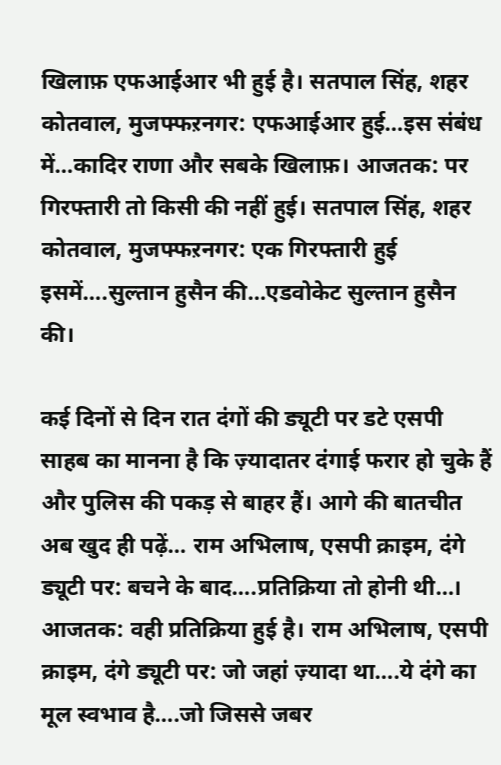खिलाफ़ एफआईआर भी हुई है। सतपाल सिंह, शहर कोतवाल, मुजफ्फऱनगर: एफआईआर हुई…इस संबंध में…कादिर राणा और सबके खिलाफ़। आजतक: पर गिरफ्तारी तो किसी की नहीं हुई। सतपाल सिंह, शहर कोतवाल, मुजफ्फऱनगर: एक गिरफ्तारी हुई इसमें….सुल्तान हुसैन की…एडवोकेट सुल्तान हुसैन की।

कई दिनों से दिन रात दंगों की ड्यूटी पर डटे एसपी साहब का मानना है कि ज़्यादातर दंगाई फरार हो चुके हैं और पुलिस की पकड़ से बाहर हैं। आगे की बातचीत अब खुद ही पढ़ें… राम अभिलाष, एसपी क्राइम, दंगे ड्यूटी पर: बचने के बाद….प्रतिक्रिया तो होनी थी…। आजतक: वही प्रतिक्रिया हुई है। राम अभिलाष, एसपी क्राइम, दंगे ड्यूटी पर: जो जहां ज़्यादा था….ये दंगे का मूल स्वभाव है….जो जिससे जबर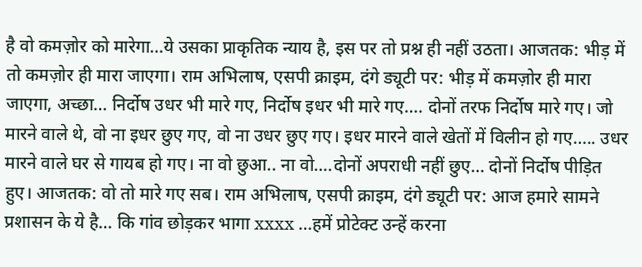है वो कमज़ोर को मारेगा…ये उसका प्राकृतिक न्याय है, इस पर तो प्रश्न ही नहीं उठता। आजतक: भीड़ में तो कमज़ोर ही मारा जाएगा। राम अभिलाष, एसपी क्राइम, दंगे ड्यूटी पर: भीड़ में कमज़ोर ही मारा जाएगा, अच्छा… निर्दोष उधर भी मारे गए, निर्दोष इधर भी मारे गए…. दोनों तरफ निर्दोष मारे गए। जो मारने वाले थे, वो ना इधर छुए गए, वो ना उधर छुए गए। इधर मारने वाले खेतों में विलीन हो गए….. उधर मारने वाले घर से गायब हो गए। ना वो छुआ.. ना वो….दोनों अपराधी नहीं छुए… दोनों निर्दोष पीड़ित हुए। आजतक: वो तो मारे गए सब। राम अभिलाष, एसपी क्राइम, दंगे ड्यूटी पर: आज हमारे सामने प्रशासन के ये है… कि गांव छोड़कर भागा xxxx …हमें प्रोटेक्ट उन्हें करना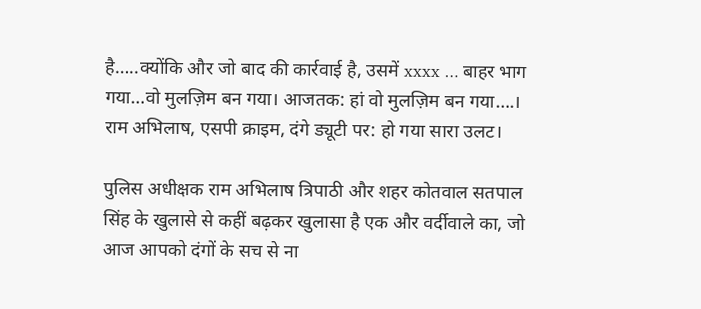है…..क्योंकि और जो बाद की कार्रवाई है, उसमें xxxx … बाहर भाग गया…वो मुलज़िम बन गया। आजतक: हां वो मुलज़िम बन गया….। राम अभिलाष, एसपी क्राइम, दंगे ड्यूटी पर: हो गया सारा उलट।

पुलिस अधीक्षक राम अभिलाष त्रिपाठी और शहर कोतवाल सतपाल सिंह के खुलासे से कहीं बढ़कर खुलासा है एक और वर्दीवाले का, जो आज आपको दंगों के सच से ना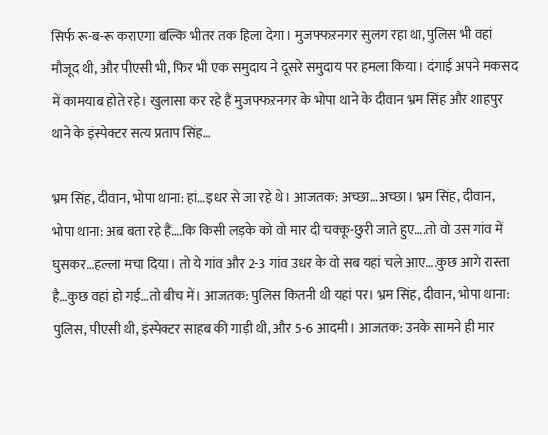सिर्फ रू-ब-रू कराएगा बल्कि भीतर तक हिला देगा। मुजफ्फऱनगर सुलग रहा था, पुलिस भी वहां मौजूद थी, और पीएसी भी, फिर भी एक समुदाय ने दूसरे समुदाय पर हमला किया। दंगाई अपने मकसद में कामयाब होते रहे। खुलासा कर रहे हैं मुजफ्फऱनगर के भोपा थाने के दीवान भ्रम सिंह और शाहपुर थाने के इंस्पेक्टर सत्य प्रताप सिंह…

भ्रम सिंह, दीवान, भोपा थाना: हां…इधर से जा रहे थे। आजतक: अच्छा…अच्छा। भ्रम सिंह, दीवान, भोपा थाना: अब बता रहे हैं….कि किसी लड़के को वो मार दी चक्कू-छुरी जाते हुए….तो वो उस गांव में घुसकर…हल्ला मचा दिया। तो ये गांव और 2-3 गांव उधर के वो सब यहां चले आए….कुछ आगे रास्ता है…कुछ वहां हो गई…तो बीच में। आजतक: पुलिस कितनी थी यहां पर। भ्रम सिंह, दीवान, भोपा थाना: पुलिस, पीएसी थी, इंस्पेक्टर साहब की गाड़ी थी, और 5-6 आदमी। आजतक: उनके सामने ही मार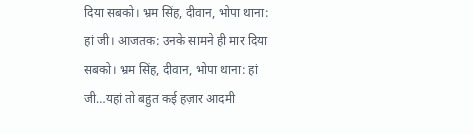दिया सबको। भ्रम सिंह, दीवान, भोपा थाना: हां जी। आजतक: उनके सामने ही मार दिया सबको। भ्रम सिंह, दीवान, भोपा थाना: हां जी…यहां तो बहुत कई हज़ार आदमी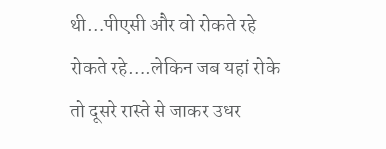थी…पीएसी और वो रोकते रहे रोकते रहे….लेकिन जब यहां रोके तो दूसरे रास्ते से जाकर उधर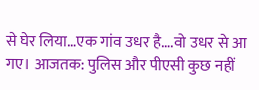से घेर लिया…एक गांव उधर है….वो उधर से आ गए। आजतक: पुलिस और पीएसी कुछ नहीं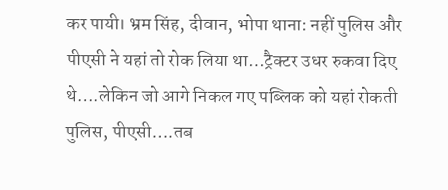कर पायी। भ्रम सिंह, दीवान, भोपा थाना: नहीं पुलिस और पीएसी ने यहां तो रोक लिया था…ट्रैक्टर उधर रुकवा दिए थे….लेकिन जो आगे निकल गए पब्लिक को यहां रोकती पुलिस, पीएसी….तब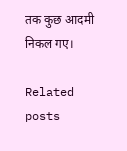तक कुछ आदमी निकल गए।

Related posts